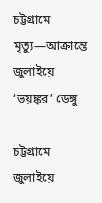চট্টগ্রামে মৃত্যু—আক্রান্তে জুলাইয়ে ‘ভয়ঙ্কর’ ডেঙ্গু

চট্টগ্রামে জুলাইয়ে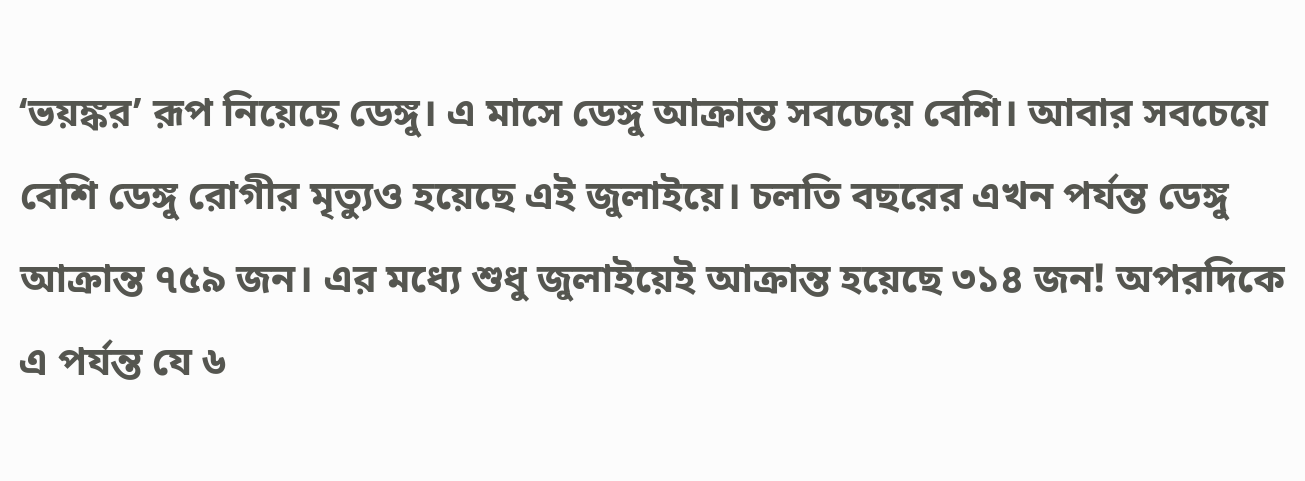‘ভয়ঙ্কর’ রূপ নিয়েছে ডেঙ্গু। এ মাসে ডেঙ্গু আক্রান্ত সবচেয়ে বেশি। আবার সবচেয়ে বেশি ডেঙ্গু রোগীর মৃত্যুও হয়েছে এই জুলাইয়ে। চলতি বছরের এখন পর্যন্ত ডেঙ্গু আক্রান্ত ৭৫৯ জন। এর মধ্যে শুধু জুলাইয়েই আক্রান্ত হয়েছে ৩১৪ জন! অপরদিকে এ পর্যন্ত যে ৬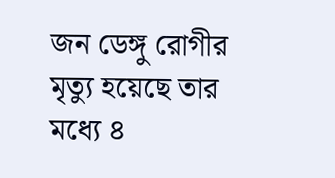জন ডেঙ্গু রোগীর মৃত্যু হয়েছে তার মধ্যে ৪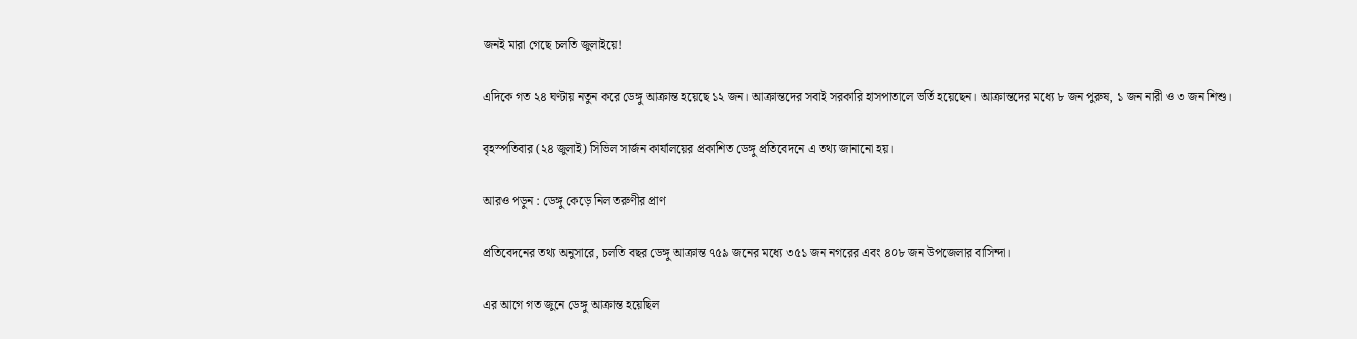জনই মারা গেছে চলতি জুলাইয়ে!

এদিকে গত ২৪ ঘণ্টায় নতুন করে ডেঙ্গু আক্রান্ত হয়েছে ১২ জন। আক্রান্তদের সবাই সরকারি হাসপাতালে ভর্তি হয়েছেন। আক্রান্তদের মধ্যে ৮ জন পুরুষ, ১ জন নারী ও ৩ জন শিশু।

বৃহস্পতিবার (২৪ জুলাই) সিভিল সার্জন কার্যালয়ের প্রকাশিত ডেঙ্গু প্রতিবেদনে এ তথ্য জানানো হয়।

আরও পড়ুন : ডেঙ্গু কেড়ে নিল তরুণীর প্রাণ

প্রতিবেদনের তথ্য অনুসারে, চলতি বছর ডেঙ্গু আক্রান্ত ৭৫৯ জনের মধ্যে ৩৫১ জন নগরের এবং ৪০৮ জন উপজেলার বাসিন্দা।

এর আগে গত জুনে ডেঙ্গু আক্রান্ত হয়েছিল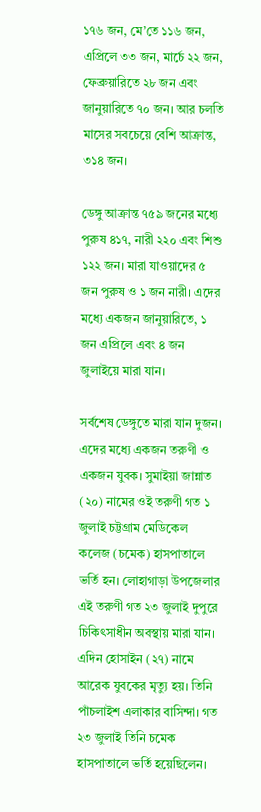১৭৬ জন, মে’তে ১১৬ জন, এপ্রিলে ৩৩ জন, মার্চে ২২ জন, ফেব্রুয়ারিতে ২৮ জন এবং জানুয়ারিতে ৭০ জন। আর চলতি মাসের সবচেয়ে বেশি আক্রান্ত, ৩১৪ জন।

ডেঙ্গু আক্রান্ত ৭৫৯ জনের মধ্যে পুরুষ ৪১৭, নারী ২২০ এবং শিশু ১২২ জন। মারা যাওয়াদের ৫ জন পুরুষ ও ১ জন নারী। এদের মধ্যে একজন জানুয়ারিতে, ১ জন এপ্রিলে এবং ৪ জন জুলাইয়ে মারা যান।

সর্বশেষ ডেঙ্গুতে মারা যান দুজন। এদের মধ্যে একজন তরুণী ও একজন যুবক। সুমাইয়া জান্নাত (২০) নামের ওই তরুণী গত ১ জুলাই চট্টগ্রাম মেডিকেল কলেজ (চমেক) হাসপাতালে ভর্তি হন। লোহাগাড়া উপজেলার এই তরুণী গত ২৩ জুলাই দুপুরে চিকিৎসাধীন অবস্থায় মারা যান। এদিন হোসাইন (২৭) নামে আরেক যুবকের মৃত্যু হয়। তিনি পাঁচলাইশ এলাকার বাসিন্দা। গত ২৩ জুলাই তিনি চমেক হাসপাতালে ভর্তি হয়েছিলেন।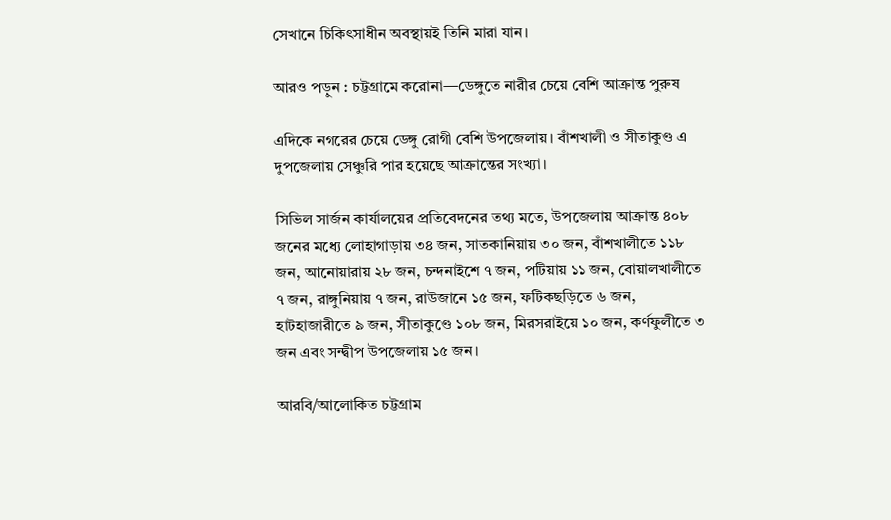সেখানে চিকিৎসাধীন অবস্থায়ই তিনি মারা যান।

আরও পড়ুন : চট্টগ্রামে করোনা—ডেঙ্গুতে নারীর চেয়ে বেশি আক্রান্ত পুরুষ

এদিকে নগরের চেয়ে ডেঙ্গু রোগী বেশি উপজেলায়। বাঁশখালী ও সীতাকুণ্ড এ দুপজেলায় সেঞ্চুরি পার হয়েছে আক্রান্তের সংখ্যা।

সিভিল সার্জন কার্যালয়ের প্রতিবেদনের তথ্য মতে, উপজেলায় আক্রান্ত ৪০৮ জনের মধ্যে লোহাগাড়ায় ৩৪ জন, সাতকানিয়ায় ৩০ জন, বাঁশখালীতে ১১৮ জন, আনোয়ারায় ২৮ জন, চন্দনাইশে ৭ জন, পটিয়ায় ১১ জন, বোয়ালখালীতে ৭ জন, রাঙ্গুনিয়ায় ৭ জন, রাউজানে ১৫ জন, ফটিকছড়িতে ৬ জন, হাটহাজারীতে ৯ জন, সীতাকুণ্ডে ১০৮ জন, মিরসরাইয়ে ১০ জন, কর্ণফুলীতে ৩ জন এবং সন্দ্বীপ উপজেলায় ১৫ জন।

আরবি/আলোকিত চট্টগ্রাম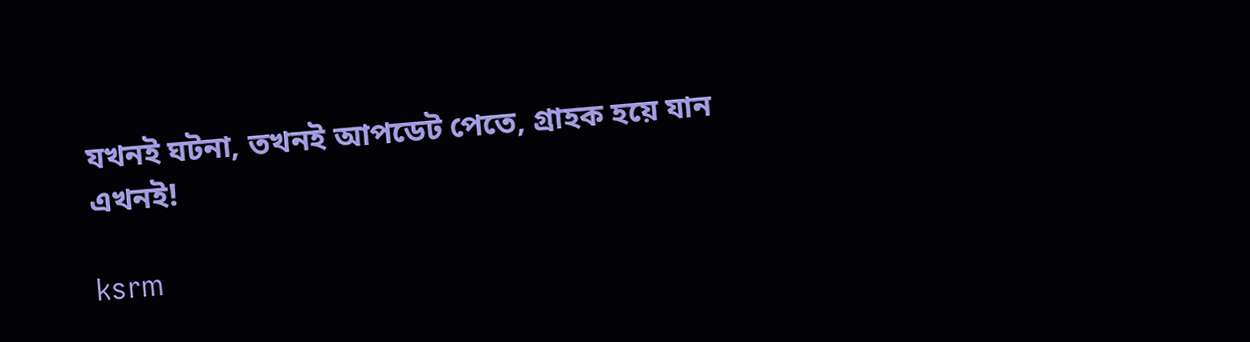যখনই ঘটনা, তখনই আপডেট পেতে, গ্রাহক হয়ে যান এখনই!

ksrm